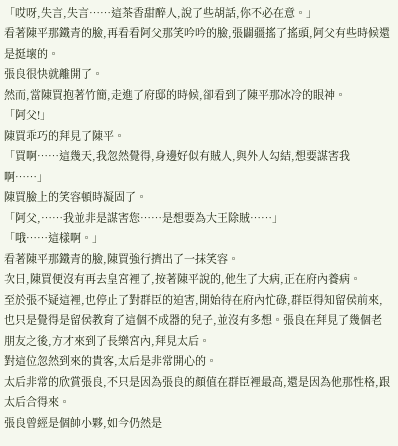「哎呀,失言,失言……這茶香甜醉人,說了些胡話,你不必在意。」
看著陳平那鐵青的臉,再看看阿父那笑吟吟的臉,張闢疆搖了搖頭,阿父有些時候還是挺壞的。
張良很快就離開了。
然而,當陳買抱著竹簡,走進了府邸的時候,卻看到了陳平那冰冷的眼神。
「阿父!」
陳買乖巧的拜見了陳平。
「買啊……這幾天,我忽然覺得,身邊好似有賊人,與外人勾結,想要謀害我啊……」
陳買臉上的笑容頓時凝固了。
「阿父,……我並非是謀害您……是想要為大王除賊……」
「哦……這樣啊。」
看著陳平那鐵青的臉,陳買強行擠出了一抹笑容。
次日,陳買便沒有再去皇宮裡了,按著陳平說的,他生了大病,正在府內養病。
至於張不疑這裡,也停止了對群臣的迫害,開始待在府內忙碌,群臣得知留侯前來,也只是覺得是留侯教育了這個不成器的兒子,並沒有多想。張良在拜見了幾個老朋友之後,方才來到了長樂宮內,拜見太后。
對這位忽然到來的貴客,太后是非常開心的。
太后非常的欣賞張良,不只是因為張良的顏值在群臣裡最高,還是因為他那性格,跟太后合得來。
張良曾經是個帥小夥,如今仍然是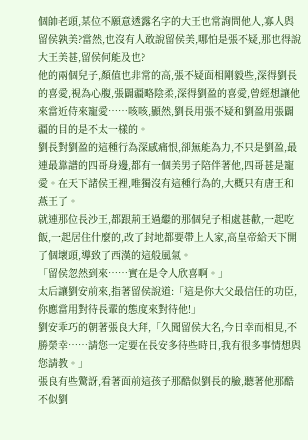個帥老頭,某位不願意透露名字的大王也常詢問他人,寡人與留侯孰美?當然,也沒有人敢說留侯美,哪怕是張不疑,那也得說大王美甚,留侯何能及也?
他的兩個兒子,顏值也非常的高,張不疑面相剛毅些,深得劉長的喜愛,視為心腹,張闢疆略陰柔,深得劉盈的喜愛,曾經想讓他來當近侍來寵愛……咳咳,顯然,劉長用張不疑和劉盈用張闢疆的目的是不太一樣的。
劉長對劉盈的這種行為深感痛恨,卻無能為力,不只是劉盈,最連最靠譜的四哥身邊,都有一個美男子陪伴著他,四哥甚是寵愛。在天下諸侯王裡,唯獨沒有這種行為的,大概只有唐王和燕王了。
就連那位長沙王,都跟荊王過繼的那個兒子相處甚歡,一起吃飯,一起居住什麼的,改了封地都要帶上人家,高皇帝給天下開了個壞頭,導致了西漢的這般風氣。
「留侯忽然到來……實在是令人欣喜啊。」
太后讓劉安前來,指著留侯說道:「這是你大父最信任的功臣,你應當用對待長輩的態度來對待他!」
劉安乖巧的朝著張良大拜,「久聞留侯大名,今日幸而相見,不勝榮幸……請您一定要在長安多待些時日,我有很多事情想與您請教。」
張良有些驚訝,看著面前這孩子那酷似劉長的臉,聽著他那酷不似劉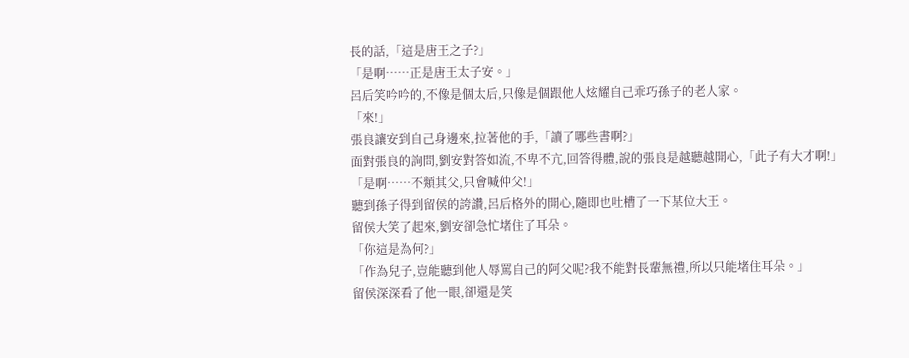長的話,「這是唐王之子?」
「是啊……正是唐王太子安。」
呂后笑吟吟的,不像是個太后,只像是個跟他人炫耀自己乖巧孫子的老人家。
「來!」
張良讓安到自己身邊來,拉著他的手,「讀了哪些書啊?」
面對張良的詢問,劉安對答如流,不卑不亢,回答得體,說的張良是越聽越開心,「此子有大才啊!」
「是啊……不類其父,只會喊仲父!」
聽到孫子得到留侯的誇讚,呂后格外的開心,隨即也吐槽了一下某位大王。
留侯大笑了起來,劉安卻急忙堵住了耳朵。
「你這是為何?」
「作為兒子,豈能聽到他人辱罵自己的阿父呢?我不能對長輩無禮,所以只能堵住耳朵。」
留侯深深看了他一眼,卻還是笑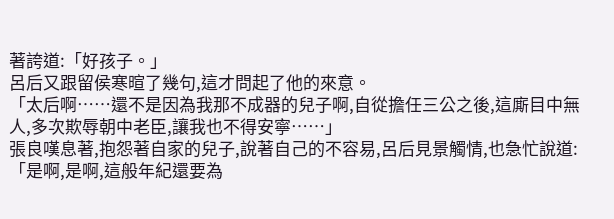著誇道:「好孩子。」
呂后又跟留侯寒暄了幾句,這才問起了他的來意。
「太后啊……還不是因為我那不成器的兒子啊,自從擔任三公之後,這廝目中無人,多次欺辱朝中老臣,讓我也不得安寧……」
張良嘆息著,抱怨著自家的兒子,說著自己的不容易,呂后見景觸情,也急忙說道:「是啊,是啊,這般年紀還要為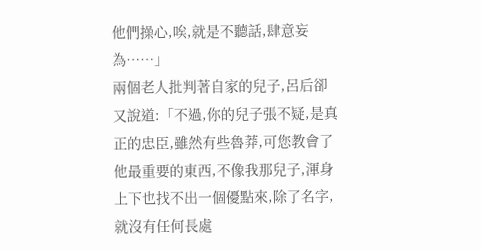他們操心,唉,就是不聽話,肆意妄為……」
兩個老人批判著自家的兒子,呂后卻又說道:「不過,你的兒子張不疑,是真正的忠臣,雖然有些魯莽,可您教會了他最重要的東西,不像我那兒子,渾身上下也找不出一個優點來,除了名字,就沒有任何長處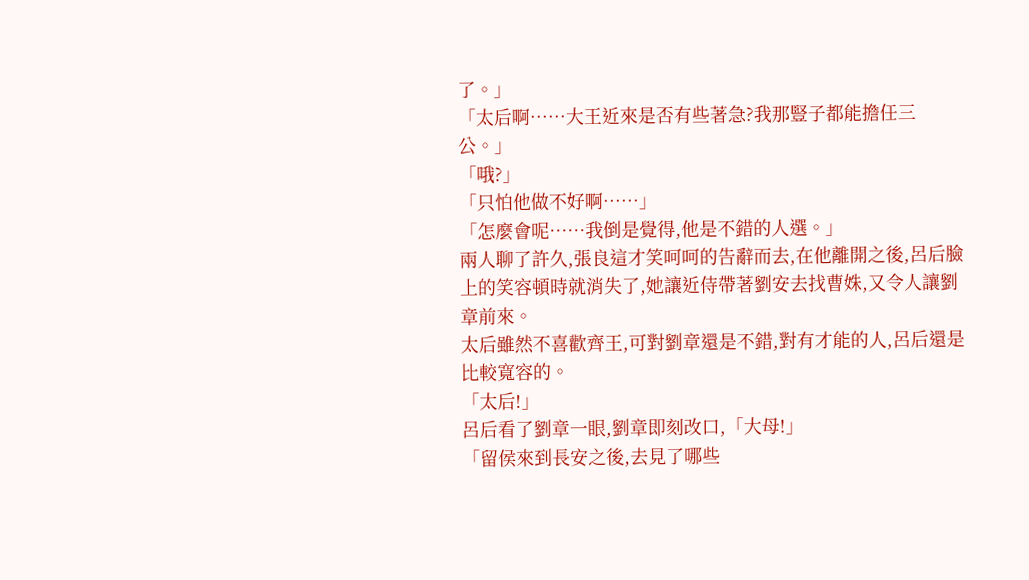了。」
「太后啊……大王近來是否有些著急?我那豎子都能擔任三公。」
「哦?」
「只怕他做不好啊……」
「怎麼會呢……我倒是覺得,他是不錯的人選。」
兩人聊了許久,張良這才笑呵呵的告辭而去,在他離開之後,呂后臉上的笑容頓時就消失了,她讓近侍帶著劉安去找曹姝,又令人讓劉章前來。
太后雖然不喜歡齊王,可對劉章還是不錯,對有才能的人,呂后還是比較寬容的。
「太后!」
呂后看了劉章一眼,劉章即刻改口,「大母!」
「留侯來到長安之後,去見了哪些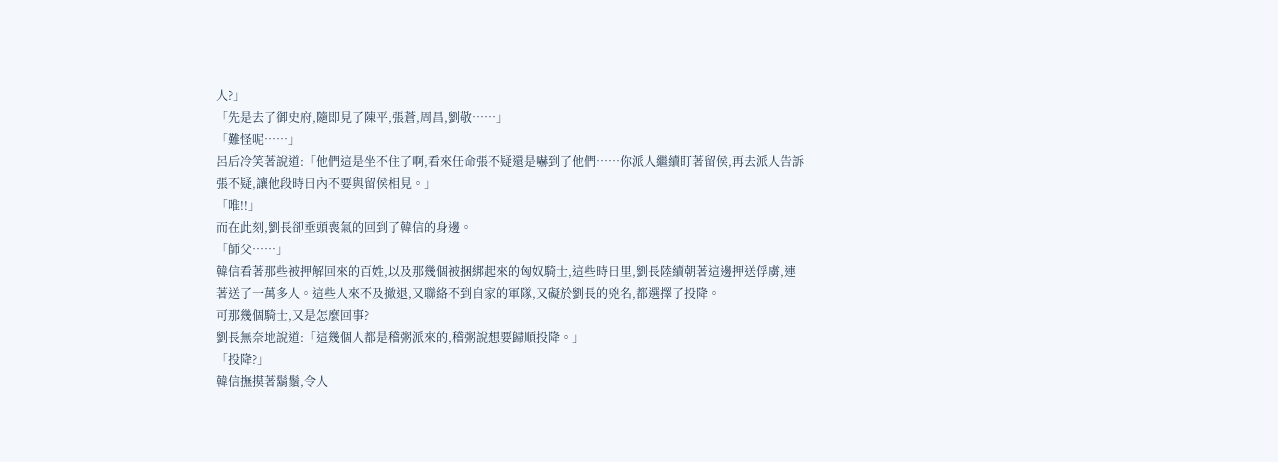人?」
「先是去了御史府,隨即見了陳平,張蒼,周昌,劉敬……」
「難怪呢……」
呂后冷笑著說道:「他們這是坐不住了啊,看來任命張不疑還是嚇到了他們……你派人繼續盯著留侯,再去派人告訴張不疑,讓他段時日內不要與留侯相見。」
「唯!!」
而在此刻,劉長卻垂頭喪氣的回到了韓信的身邊。
「師父……」
韓信看著那些被押解回來的百姓,以及那幾個被捆綁起來的匈奴騎士,這些時日里,劉長陸續朝著這邊押送俘虜,連著送了一萬多人。這些人來不及撤退,又聯絡不到自家的軍隊,又礙於劉長的兇名,都選擇了投降。
可那幾個騎士,又是怎麼回事?
劉長無奈地說道:「這幾個人都是稽粥派來的,稽粥說想要歸順投降。」
「投降?」
韓信撫摸著鬍鬚,令人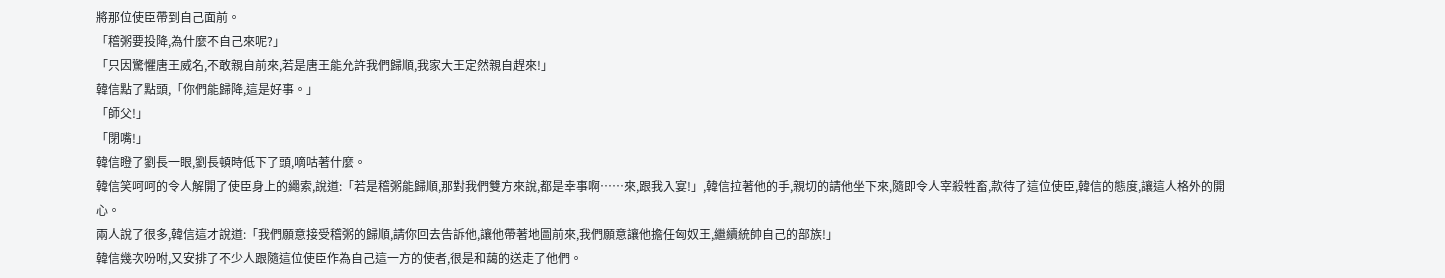將那位使臣帶到自己面前。
「稽粥要投降,為什麼不自己來呢?」
「只因驚懼唐王威名,不敢親自前來,若是唐王能允許我們歸順,我家大王定然親自趕來!」
韓信點了點頭,「你們能歸降,這是好事。」
「師父!」
「閉嘴!」
韓信瞪了劉長一眼,劉長頓時低下了頭,嘀咕著什麼。
韓信笑呵呵的令人解開了使臣身上的繩索,說道:「若是稽粥能歸順,那對我們雙方來說,都是幸事啊……來,跟我入宴!」,韓信拉著他的手,親切的請他坐下來,隨即令人宰殺牲畜,款待了這位使臣,韓信的態度,讓這人格外的開心。
兩人說了很多,韓信這才說道:「我們願意接受稽粥的歸順,請你回去告訴他,讓他帶著地圖前來,我們願意讓他擔任匈奴王,繼續統帥自己的部族!」
韓信幾次吩咐,又安排了不少人跟隨這位使臣作為自己這一方的使者,很是和藹的送走了他們。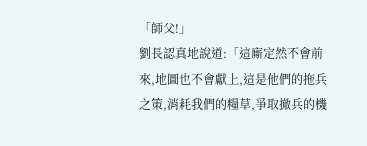「師父!」
劉長認真地說道:「這廝定然不會前來,地圖也不會獻上,這是他們的拖兵之策,消耗我們的糧草,爭取撤兵的機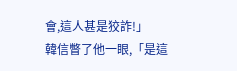會,這人甚是狡詐!」
韓信瞥了他一眼,「是這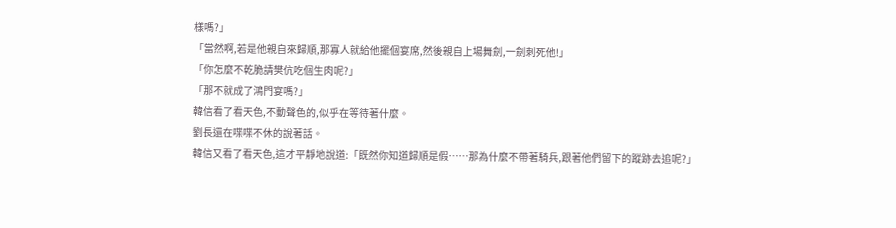樣嗎?」
「當然啊,若是他親自來歸順,那寡人就給他擺個宴席,然後親自上場舞劍,一劍刺死他!」
「你怎麼不乾脆請樊伉吃個生肉呢?」
「那不就成了鴻門宴嗎?」
韓信看了看天色,不動聲色的,似乎在等待著什麼。
劉長還在喋喋不休的說著話。
韓信又看了看天色,這才平靜地說道:「既然你知道歸順是假……那為什麼不帶著騎兵,跟著他們留下的蹤跡去追呢?」